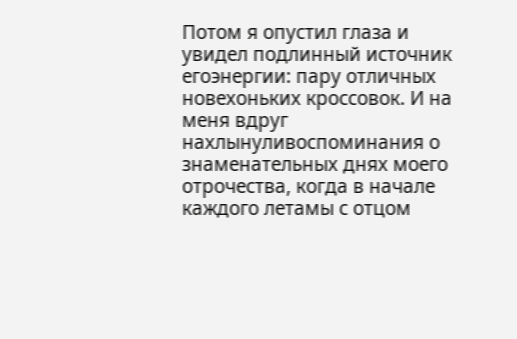Потом я опустил глаза и увидел подлинный источник егоэнергии: пару отличных новехоньких кроссовок. И на меня вдруг нахлынуливоспоминания о знаменательных днях моего отрочества, когда в начале каждого летамы с отцом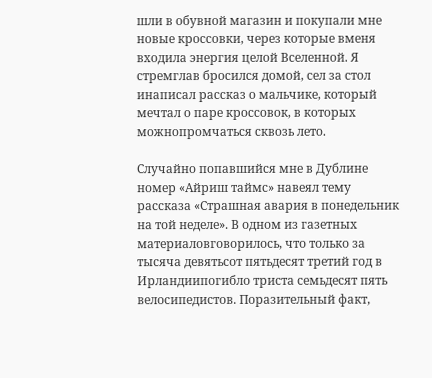шли в обувной магазин и покупали мне новые кроссовки, через которые вменя входила энергия целой Вселенной. Я стремглав бросился домой, сел за стол инаписал рассказ о мальчике, который мечтал о паре кроссовок, в которых можнопромчаться сквозь лето.

Случайно попавшийся мне в Дублине номер «Айриш таймс» навеял тему рассказа «Страшная авария в понедельник на той неделе». В одном из газетных материаловговорилось, что только за тысяча девятьсот пятьдесят третий год в Ирландиипогибло триста семьдесят пять велосипедистов. Поразительный факт,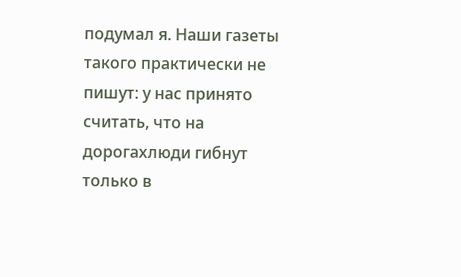подумал я. Наши газеты такого практически не пишут: у нас принято считать, что на дорогахлюди гибнут только в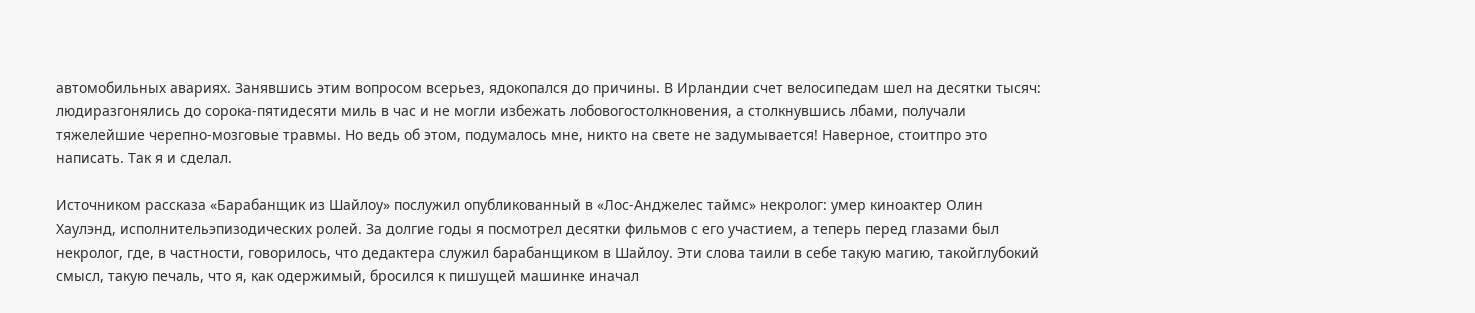автомобильных авариях. Занявшись этим вопросом всерьез, ядокопался до причины. В Ирландии счет велосипедам шел на десятки тысяч: людиразгонялись до сорока-пятидесяти миль в час и не могли избежать лобовогостолкновения, а столкнувшись лбами, получали тяжелейшие черепно-мозговые травмы. Но ведь об этом, подумалось мне, никто на свете не задумывается! Наверное, стоитпро это написать. Так я и сделал.

Источником рассказа «Барабанщик из Шайлоу» послужил опубликованный в «Лос-Анджелес таймс» некролог: умер киноактер Олин Хаулэнд, исполнительэпизодических ролей. За долгие годы я посмотрел десятки фильмов с его участием, а теперь перед глазами был некролог, где, в частности, говорилось, что дедактера служил барабанщиком в Шайлоу. Эти слова таили в себе такую магию, такойглубокий смысл, такую печаль, что я, как одержимый, бросился к пишущей машинке иначал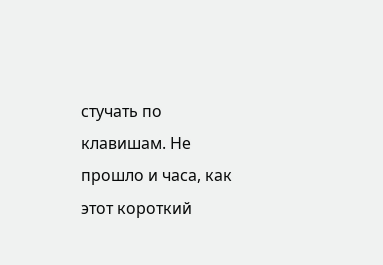стучать по клавишам. Не прошло и часа, как этот короткий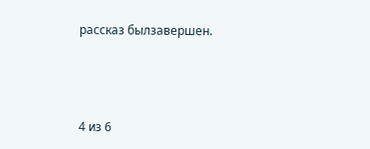рассказ былзавершен.



4 из 6